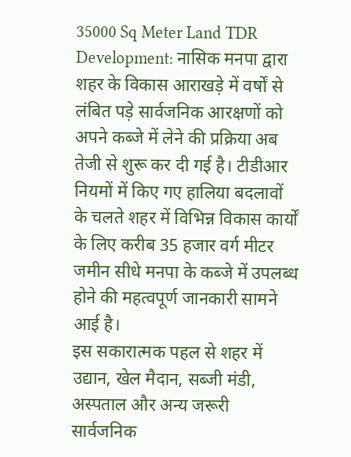35000 Sq Meter Land TDR Development: नासिक मनपा द्वारा शहर के विकास आराखड़े में वर्षों से लंबित पड़े सार्वजनिक आरक्षणों को अपने कब्जे में लेने की प्रक्रिया अब तेजी से शुरू कर दी गई है। टीडीआर नियमों में किए गए हालिया बदलावों के चलते शहर में विभिन्न विकास कार्यों के लिए करीब 35 हजार वर्ग मीटर जमीन सीधे मनपा के कब्जे में उपलब्ध होने की महत्वपूर्ण जानकारी सामने आई है।
इस सकारात्मक पहल से शहर में उद्यान, खेल मैदान, सब्जी मंडी, अस्पताल और अन्य जरूरी सार्वजनिक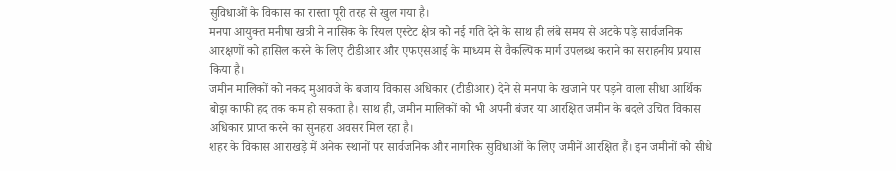सुविधाओं के विकास का रास्ता पूरी तरह से खुल गया है।
मनपा आयुक्त मनीषा खत्री ने नासिक के रियल एस्टेट क्षेत्र को नई गति देने के साथ ही लंबे समय से अटके पड़े सार्वजनिक आरक्षणों को हासिल करने के लिए टीडीआर और एफएसआई के माध्यम से वैकल्पिक मार्ग उपलब्ध कराने का सराहनीय प्रयास किया है।
जमीन मालिकों को नकद मुआवजे के बजाय विकास अधिकार (टीडीआर) देने से मनपा के खजाने पर पड़ने वाला सीधा आर्थिक बोझ काफी हद तक कम हो सकता है। साथ ही, जमीन मालिकों को भी अपनी बंजर या आरक्षित जमीन के बदले उचित विकास अधिकार प्राप्त करने का सुनहरा अवसर मिल रहा है।
शहर के विकास आराखड़े में अनेक स्थानों पर सार्वजनिक और नागरिक सुविधाओं के लिए जमीनें आरक्षित हैं। इन जमीनों को सीधे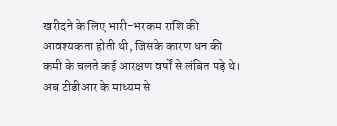खरीदने के लिए भारी-भरकम राशि की आवश्यकता होती थी, जिसके कारण धन की कमी के चलते कई आरक्षण वर्षों से लंबित पड़े थे।
अब टीडीआर के माध्यम से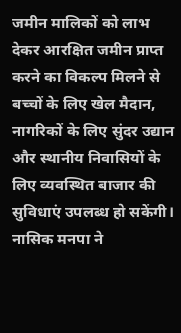जमीन मालिकों को लाभ देकर आरक्षित जमीन प्राप्त करने का विकल्प मिलने से बच्चों के लिए खेल मैदान, नागरिकों के लिए सुंदर उद्यान और स्थानीय निवासियों के लिए व्यवस्थित बाजार की सुविधाएं उपलब्ध हो सकेंगी।
नासिक मनपा ने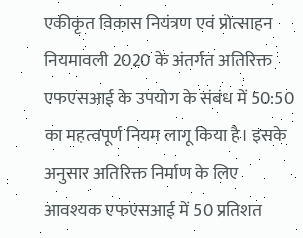एकीकृत विकास नियंत्रण एवं प्रोत्साहन नियमावली 2020 के अंतर्गत अतिरिक्त एफएसआई के उपयोग के संबंध में 50:50 का महत्वपूर्ण नियम लागू किया है। इसके अनुसार अतिरिक्त निर्माण के लिए आवश्यक एफएसआई में 50 प्रतिशत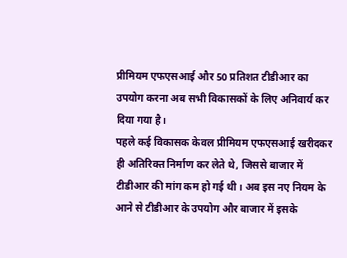प्रीमियम एफएसआई और 50 प्रतिशत टीडीआर का उपयोग करना अब सभी विकासकों के लिए अनिवार्य कर दिया गया है।
पहले कई विकासक केवल प्रीमियम एफएसआई खरीदकर ही अतिरिक्त निर्माण कर लेते थे, जिससे बाजार में टीडीआर की मांग कम हो गई थी। अब इस नए नियम के आने से टीडीआर के उपयोग और बाजार में इसके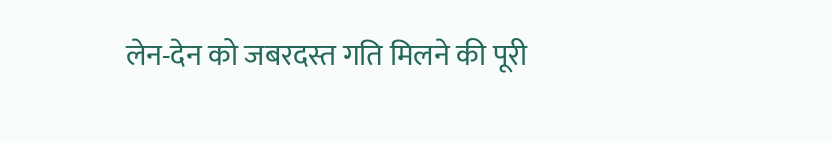लेन-देन को जबरदस्त गति मिलने की पूरी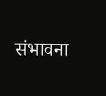संभावना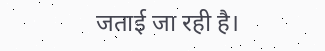जताई जा रही है।